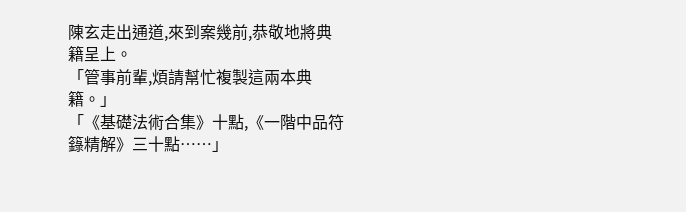陳玄走出通道,來到案幾前,恭敬地將典籍呈上。
「管事前輩,煩請幫忙複製這兩本典籍。」
「《基礎法術合集》十點,《一階中品符籙精解》三十點……」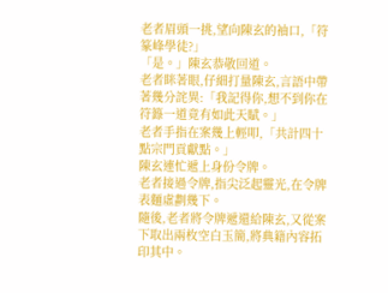老者眉頭一挑,望向陳玄的袖口,「符篆峰學徒?」
「是。」陳玄恭敬回道。
老者眯著眼,仔細打量陳玄,言語中帶著幾分詫異:「我記得你,想不到你在符籙一道竟有如此天賦。」
老者手指在案幾上輕叩,「共計四十點宗門貢獻點。」
陳玄連忙遞上身份令牌。
老者接過令牌,指尖泛起靈光,在令牌表麵虛劃幾下。
隨後,老者將令牌遞還給陳玄,又從案下取出兩枚空白玉簡,將典籍內容拓印其中。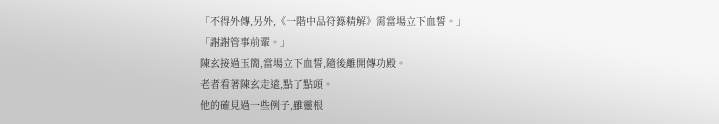「不得外傳,另外,《一階中品符籙精解》需當場立下血誓。」
「謝謝管事前輩。」
陳玄接過玉簡,當場立下血誓,隨後離開傳功殿。
老者看著陳玄走遠,點了點頭。
他的確見過一些例子,雖靈根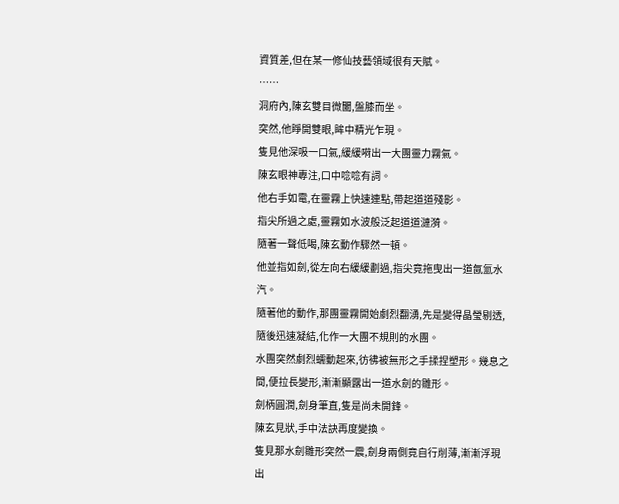資質差,但在某一修仙技藝領域很有天賦。
……
洞府內,陳玄雙目微闔,盤膝而坐。
突然,他睜開雙眼,眸中精光乍現。
隻見他深吸一口氣,緩緩嗬出一大團靈力霧氣。
陳玄眼神專注,口中唸唸有詞。
他右手如電,在靈霧上快速連點,帶起道道殘影。
指尖所過之處,靈霧如水波般泛起道道漣漪。
隨著一聲低喝,陳玄動作驟然一頓。
他並指如劍,從左向右緩緩劃過,指尖竟拖曳出一道氤氳水汽。
隨著他的動作,那團靈霧開始劇烈翻湧,先是變得晶瑩剔透,隨後迅速凝結,化作一大團不規則的水團。
水團突然劇烈蠕動起來,彷彿被無形之手揉捏塑形。幾息之間,便拉長變形,漸漸顯露出一道水劍的雛形。
劍柄圓潤,劍身筆直,隻是尚未開鋒。
陳玄見狀,手中法訣再度變換。
隻見那水劍雛形突然一震,劍身兩側竟自行削薄,漸漸浮現出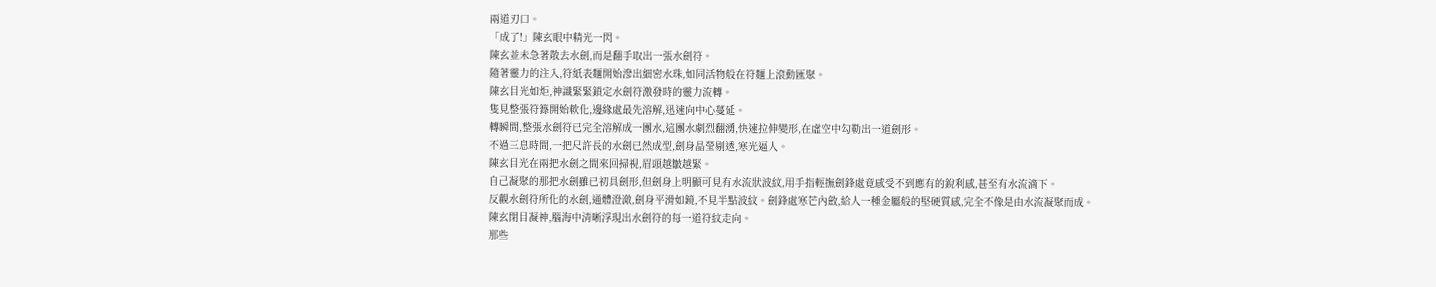兩道刃口。
「成了!」陳玄眼中精光一閃。
陳玄並未急著散去水劍,而是翻手取出一張水劍符。
隨著靈力的注入,符紙表麵開始滲出細密水珠,如同活物般在符麵上滾動匯聚。
陳玄目光如炬,神識緊緊鎖定水劍符激發時的靈力流轉。
隻見整張符籙開始軟化,邊緣處最先溶解,迅速向中心蔓延。
轉瞬間,整張水劍符已完全溶解成一團水,這團水劇烈翻湧,快速拉伸變形,在虛空中勾勒出一道劍形。
不過三息時間,一把尺許長的水劍已然成型,劍身晶瑩剔透,寒光逼人。
陳玄目光在兩把水劍之間來回掃視,眉頭越皺越緊。
自己凝聚的那把水劍雖已初具劍形,但劍身上明顯可見有水流狀波紋,用手指輕撫劍鋒處竟感受不到應有的銳利感,甚至有水流滴下。
反觀水劍符所化的水劍,通體澄澈,劍身平滑如鏡,不見半點波紋。劍鋒處寒芒內斂,給人一種金屬般的堅硬質感,完全不像是由水流凝聚而成。
陳玄閉目凝神,腦海中清晰浮現出水劍符的每一道符紋走向。
那些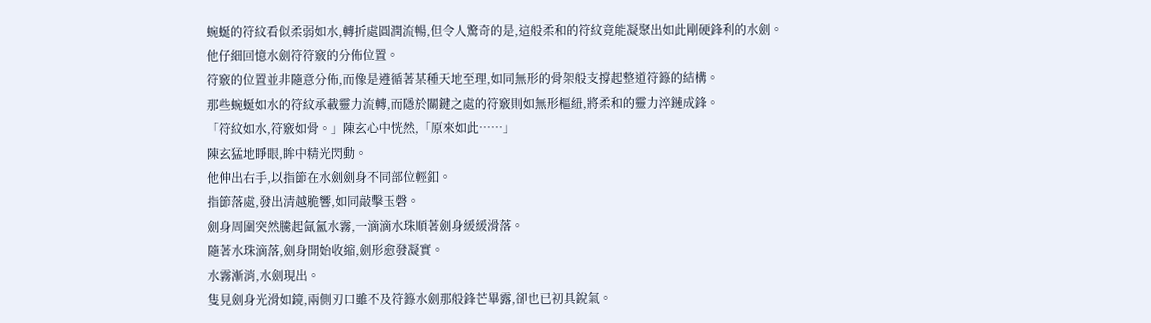蜿蜒的符紋看似柔弱如水,轉折處圓潤流暢,但令人驚奇的是,這般柔和的符紋竟能凝聚出如此剛硬鋒利的水劍。
他仔細回憶水劍符符竅的分佈位置。
符竅的位置並非隨意分佈,而像是遵循著某種天地至理,如同無形的骨架般支撐起整道符籙的結構。
那些蜿蜒如水的符紋承載靈力流轉,而隱於關鍵之處的符竅則如無形樞紐,將柔和的靈力淬鏈成鋒。
「符紋如水,符竅如骨。」陳玄心中恍然,「原來如此……」
陳玄猛地睜眼,眸中精光閃動。
他伸出右手,以指節在水劍劍身不同部位輕釦。
指節落處,發出清越脆響,如同敲擊玉磬。
劍身周圍突然騰起氤氳水霧,一滴滴水珠順著劍身緩緩滑落。
隨著水珠滴落,劍身開始收縮,劍形愈發凝實。
水霧漸消,水劍現出。
隻見劍身光滑如鏡,兩側刃口雖不及符籙水劍那般鋒芒畢露,卻也已初具銳氣。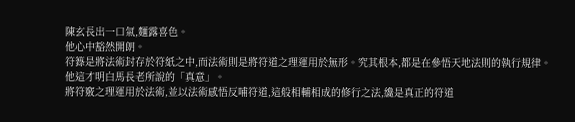陳玄長出一口氣,麵露喜色。
他心中豁然開朗。
符籙是將法術封存於符紙之中,而法術則是將符道之理運用於無形。究其根本,都是在參悟天地法則的執行規律。
他這才明白馬長老所說的「真意」。
將符竅之理運用於法術,並以法術感悟反哺符道,這般相輔相成的修行之法,纔是真正的符道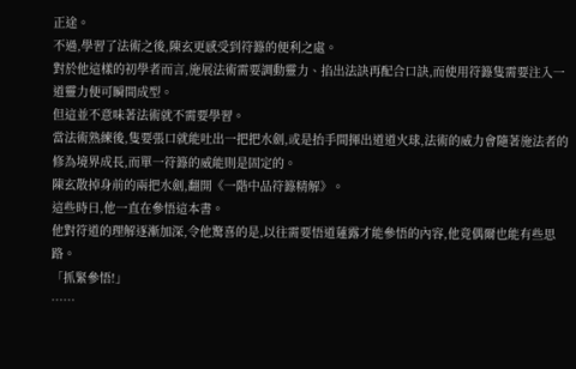正途。
不過,學習了法術之後,陳玄更感受到符籙的便利之處。
對於他這樣的初學者而言,施展法術需要調動靈力、掐出法訣再配合口訣,而使用符籙隻需要注入一道靈力便可瞬間成型。
但這並不意味著法術就不需要學習。
當法術熟練後,隻要張口就能吐出一把把水劍,或是抬手間揮出道道火球,法術的威力會隨著施法者的修為境界成長,而單一符籙的威能則是固定的。
陳玄散掉身前的兩把水劍,翻開《一階中品符籙精解》。
這些時日,他一直在參悟這本書。
他對符道的理解逐漸加深,令他驚喜的是,以往需要悟道蓮露才能參悟的內容,他竟偶爾也能有些思路。
「抓緊參悟!」
……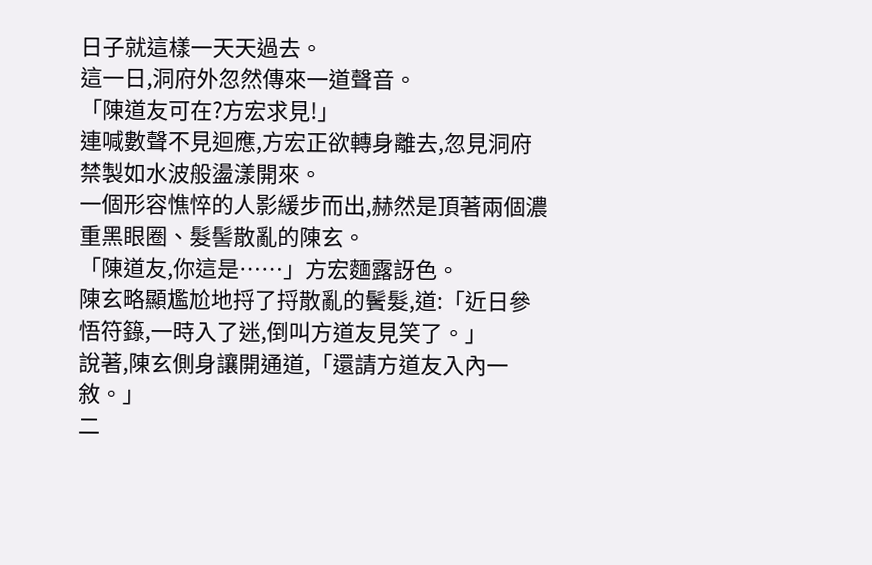日子就這樣一天天過去。
這一日,洞府外忽然傳來一道聲音。
「陳道友可在?方宏求見!」
連喊數聲不見迴應,方宏正欲轉身離去,忽見洞府禁製如水波般盪漾開來。
一個形容憔悴的人影緩步而出,赫然是頂著兩個濃重黑眼圈、髮髻散亂的陳玄。
「陳道友,你這是……」方宏麵露訝色。
陳玄略顯尷尬地捋了捋散亂的鬢髮,道:「近日參悟符籙,一時入了迷,倒叫方道友見笑了。」
說著,陳玄側身讓開通道,「還請方道友入內一敘。」
二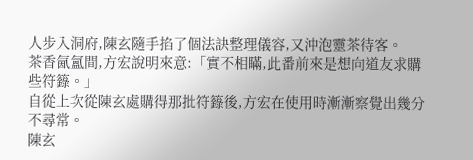人步入洞府,陳玄隨手掐了個法訣整理儀容,又沖泡靈茶待客。
茶香氤氳間,方宏說明來意:「實不相瞞,此番前來是想向道友求購些符籙。」
自從上次從陳玄處購得那批符籙後,方宏在使用時漸漸察覺出幾分不尋常。
陳玄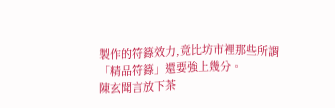製作的符籙效力,竟比坊市裡那些所謂「精品符籙」還要強上幾分。
陳玄聞言放下茶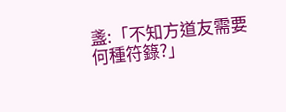盞:「不知方道友需要何種符籙?」